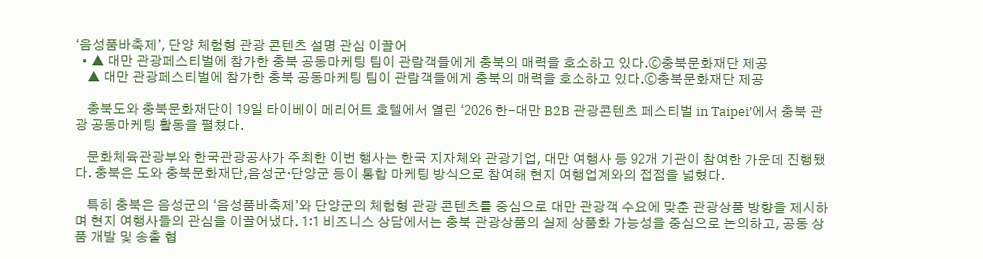‘음성품바축제’, 단양 체험형 관광 콘텐츠 설명 관심 이끌어
  • ▲ 대만 관광페스티벌에 참가한 충북 공동마케팅 팀이 관람객들에게 충북의 매력을 호소하고 있다.ⓒ충북문화재단 제공
    ▲ 대만 관광페스티벌에 참가한 충북 공동마케팅 팀이 관람객들에게 충북의 매력을 호소하고 있다.ⓒ충북문화재단 제공

    충북도와 충북문화재단이 19일 타이베이 메리어트 호텔에서 열린 ‘2026 한-대만 B2B 관광콘텐츠 페스티벌 in Taipei’에서 충북 관광 공동마케팅 활동을 펼쳤다.

    문화체육관광부와 한국관광공사가 주최한 이번 행사는 한국 지자체와 관광기업, 대만 여행사 등 92개 기관이 참여한 가운데 진행됐다. 충북은 도와 충북문화재단,음성군·단양군 등이 통합 마케팅 방식으로 참여해 현지 여행업계와의 접점을 넓혔다.

    특히 충북은 음성군의 ‘음성품바축제’와 단양군의 체험형 관광 콘텐츠를 중심으로 대만 관광객 수요에 맞춘 관광상품 방향을 제시하며 현지 여행사들의 관심을 이끌어냈다. 1:1 비즈니스 상담에서는 충북 관광상품의 실제 상품화 가능성을 중심으로 논의하고, 공동 상품 개발 및 송출 협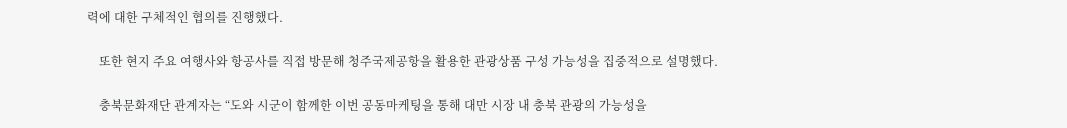력에 대한 구체적인 협의를 진행했다.

    또한 현지 주요 여행사와 항공사를 직접 방문해 청주국제공항을 활용한 관광상품 구성 가능성을 집중적으로 설명했다.

    충북문화재단 관계자는 “도와 시군이 함께한 이번 공동마케팅을 통해 대만 시장 내 충북 관광의 가능성을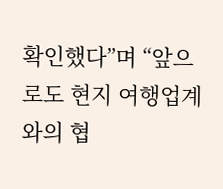확인했다”며 “앞으로도 현지 여행업계와의 협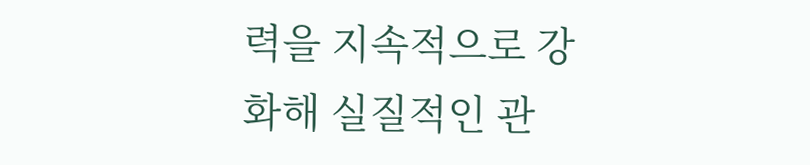력을 지속적으로 강화해 실질적인 관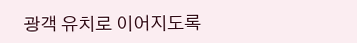광객 유치로 이어지도록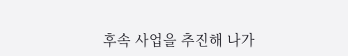후속 사업을 추진해 나가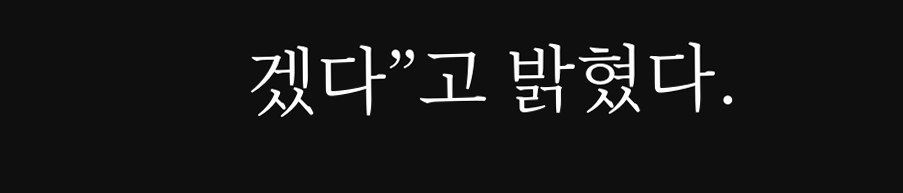겠다”고 밝혔다.